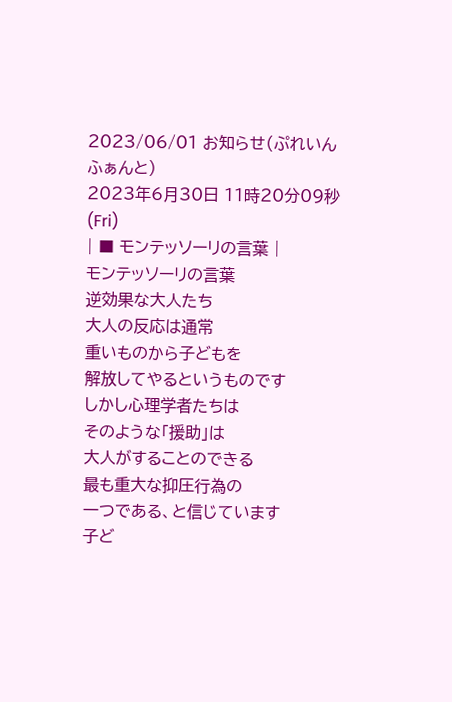2023/06/01 お知らせ(ぷれいんふぁんと)
2023年6月30日 11時20分09秒 (Fri)
| ■ モンテッソーリの言葉 |
モンテッソーリの言葉
逆効果な大人たち
大人の反応は通常
重いものから子どもを
解放してやるというものです
しかし心理学者たちは
そのような「援助」は
大人がすることのできる
最も重大な抑圧行為の
一つである、と信じています
子ど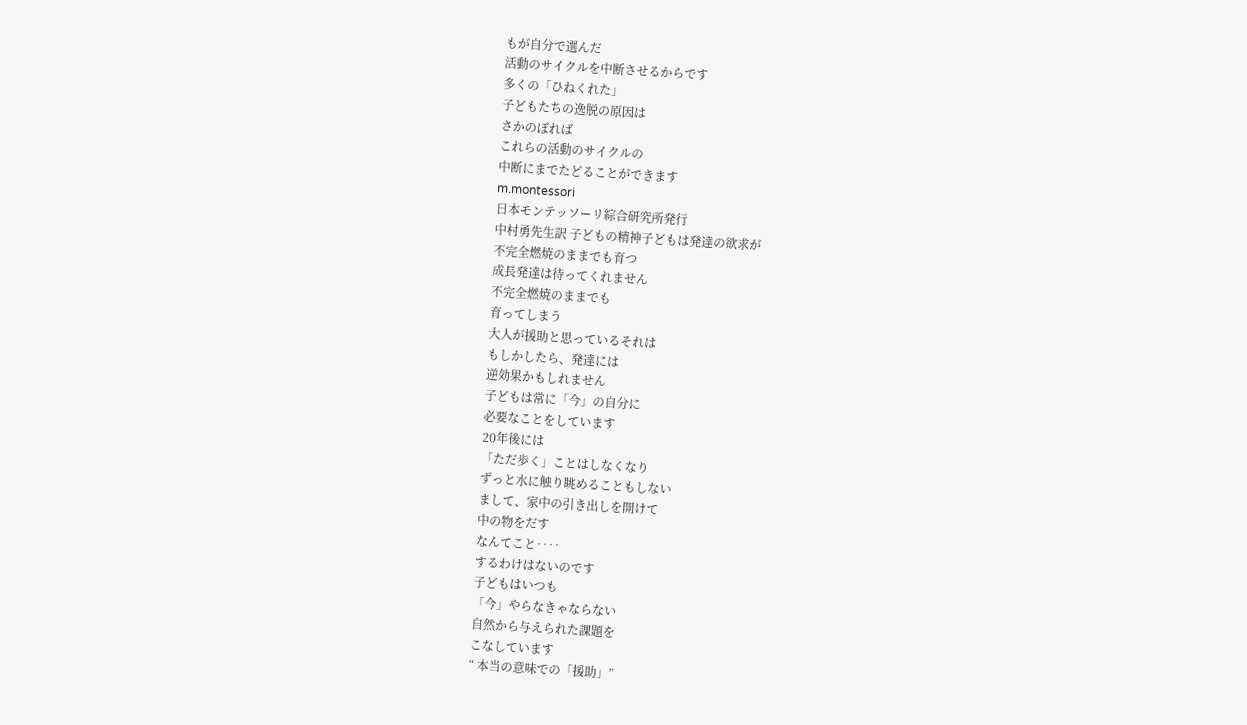もが自分で選んだ
活動のサイクルを中断させるからです
多くの「ひねくれた」
子どもたちの逸脱の原因は
さかのぼれば
これらの活動のサイクルの
中断にまでたどることができます
m.montessori
日本モンテッソーリ綜合研究所発行
中村勇先生訳 子どもの精神子どもは発達の欲求が
不完全燃焼のままでも育つ
成長発達は待ってくれません
不完全燃焼のままでも
育ってしまう
大人が援助と思っているそれは
もしかしたら、発達には
逆効果かもしれません
子どもは常に「今」の自分に
必要なことをしています
20年後には
「ただ歩く」ことはしなくなり
ずっと水に触り眺めることもしない
まして、家中の引き出しを開けて
中の物をだす
なんてこと‥‥
するわけはないのです
子どもはいつも
「今」やらなきゃならない
自然から与えられた課題を
こなしています
“ 本当の意味での「援助」”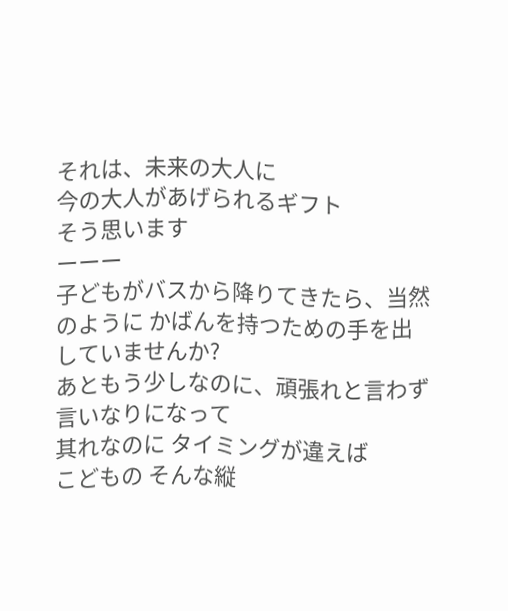それは、未来の大人に
今の大人があげられるギフト
そう思います
ーーー
子どもがバスから降りてきたら、当然のように かばんを持つための手を出していませんか?
あともう少しなのに、頑張れと言わず 言いなりになって
其れなのに タイミングが違えば
こどもの そんな縦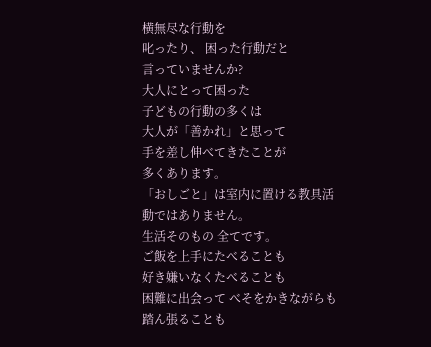横無尽な行動を
叱ったり、 困った行動だと
言っていませんか?
大人にとって困った
子どもの行動の多くは
大人が「善かれ」と思って
手を差し伸べてきたことが
多くあります。
「おしごと」は室内に置ける教具活動ではありません。
生活そのもの 全てです。
ご飯を上手にたべることも
好き嫌いなくたべることも
困難に出会って べそをかきながらも
踏ん張ることも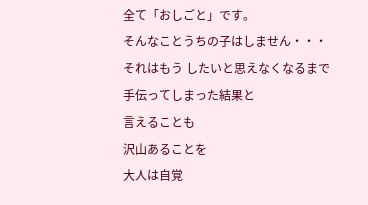全て「おしごと」です。
そんなことうちの子はしません・・・
それはもう したいと思えなくなるまで
手伝ってしまった結果と
言えることも
沢山あることを
大人は自覚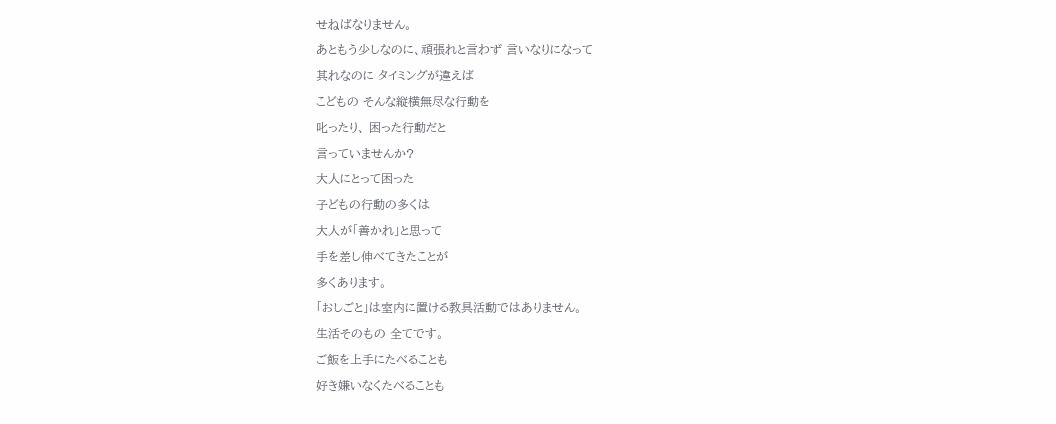せねばなりません。
あともう少しなのに、頑張れと言わず 言いなりになって
其れなのに タイミングが違えば
こどもの そんな縦横無尽な行動を
叱ったり、 困った行動だと
言っていませんか?
大人にとって困った
子どもの行動の多くは
大人が「善かれ」と思って
手を差し伸べてきたことが
多くあります。
「おしごと」は室内に置ける教具活動ではありません。
生活そのもの 全てです。
ご飯を上手にたべることも
好き嫌いなくたべることも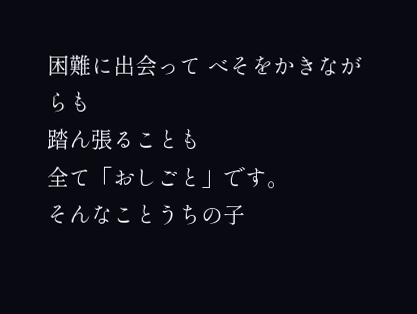困難に出会って べそをかきながらも
踏ん張ることも
全て「おしごと」です。
そんなことうちの子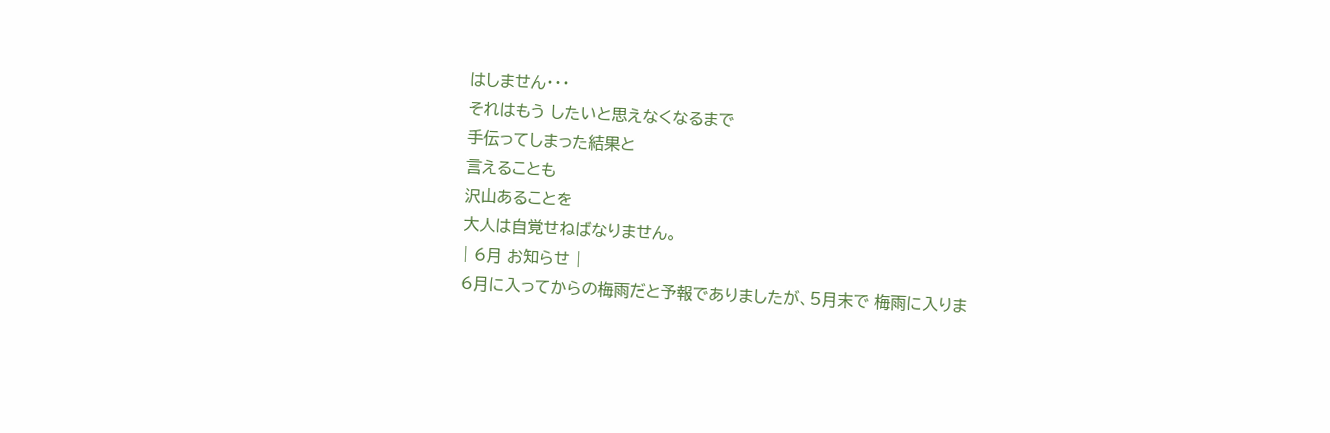はしません・・・
それはもう したいと思えなくなるまで
手伝ってしまった結果と
言えることも
沢山あることを
大人は自覚せねばなりません。
| 6月 お知らせ |
6月に入ってからの梅雨だと予報でありましたが、5月末で 梅雨に入りま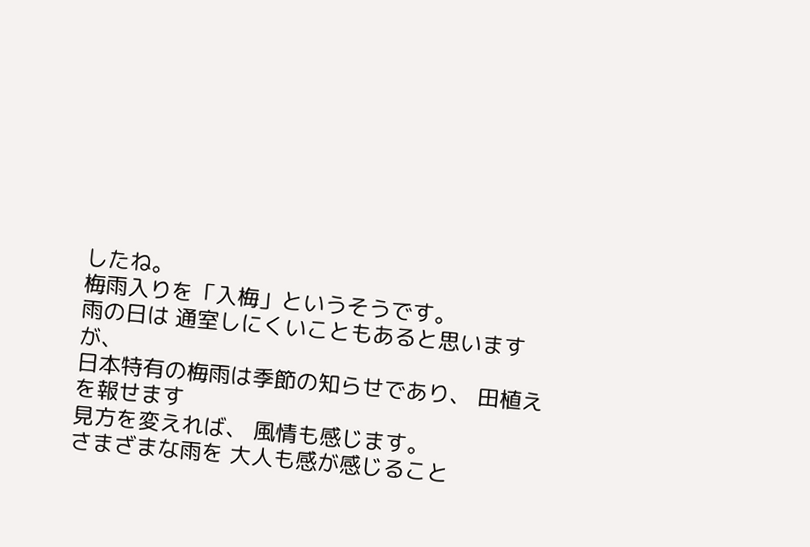したね。
梅雨入りを「入梅」というそうです。
雨の日は 通室しにくいこともあると思いますが、
日本特有の梅雨は季節の知らせであり、 田植えを報せます
見方を変えれば、 風情も感じます。
さまざまな雨を 大人も感が感じること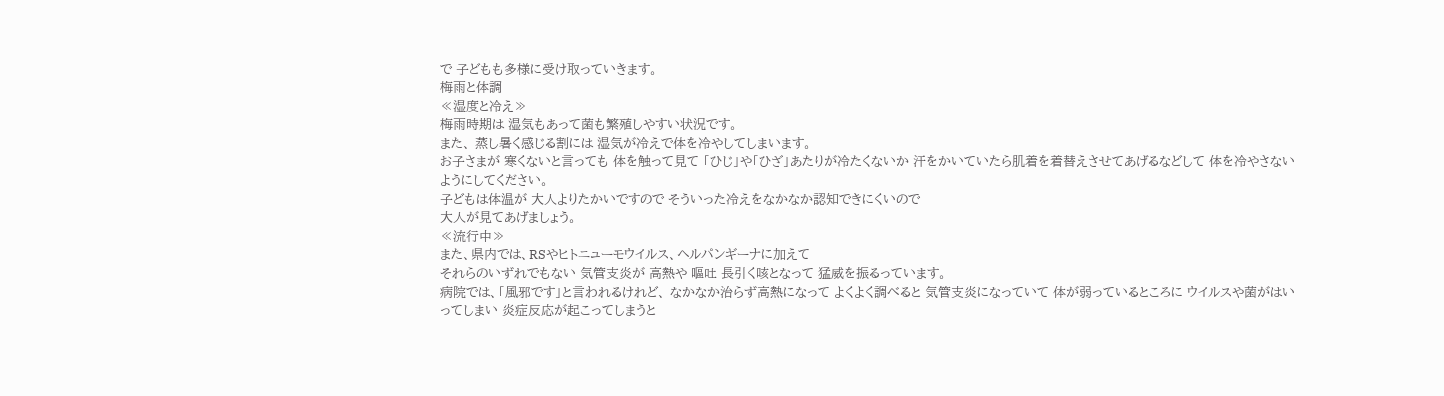で 子どもも多様に受け取っていきます。
梅雨と体調
≪湿度と冷え≫
梅雨時期は 湿気もあって菌も繁殖しやすい状況です。
また、 蒸し暑く感じる割には 湿気が冷えで体を冷やしてしまいます。
お子さまが 寒くないと言っても 体を触って見て 「ひじ」や「ひざ」あたりが冷たくないか 汗をかいていたら肌着を着替えさせてあげるなどして 体を冷やさないようにしてください。
子どもは体温が 大人よりたかいですので そういった冷えをなかなか認知できにくいので
大人が見てあげましょう。
≪流行中≫
また、県内では、RSやヒトニューモウイルス、ヘルパンギーナに加えて
それらのいずれでもない 気管支炎が 高熱や 嘔吐 長引く咳となって 猛威を振るっています。
病院では、「風邪です」と言われるけれど、 なかなか治らず高熱になって よくよく調べると 気管支炎になっていて 体が弱っているところに ウイルスや菌がはいってしまい 炎症反応が起こってしまうと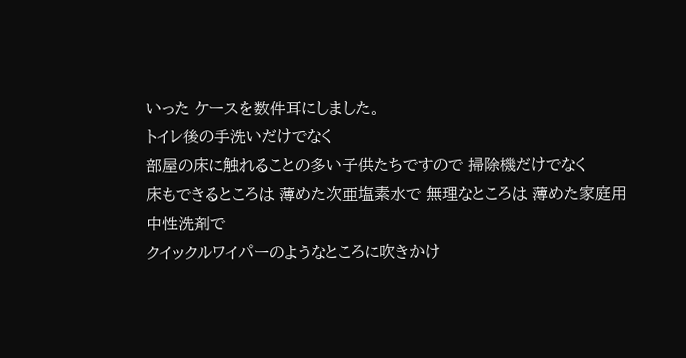いった ケースを数件耳にしました。
トイレ後の手洗いだけでなく
部屋の床に触れることの多い子供たちですので 掃除機だけでなく
床もできるところは 薄めた次亜塩素水で 無理なところは 薄めた家庭用中性洗剤で
クイックルワイパーのようなところに吹きかけ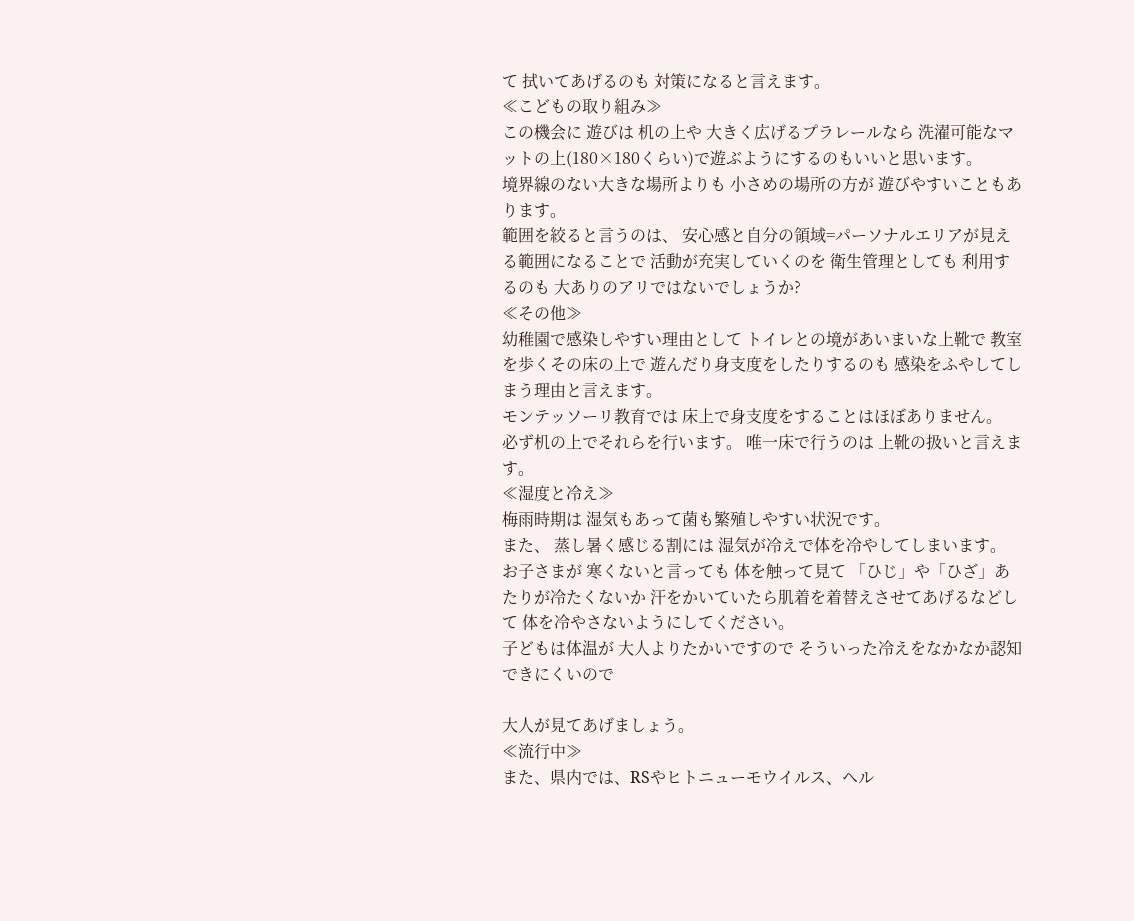て 拭いてあげるのも 対策になると言えます。
≪こどもの取り組み≫
この機会に 遊びは 机の上や 大きく広げるプラレールなら 洗濯可能なマットの上(180×180くらい)で遊ぶようにするのもいいと思います。
境界線のない大きな場所よりも 小さめの場所の方が 遊びやすいこともあります。
範囲を絞ると言うのは、 安心感と自分の領域=パーソナルエリアが見える範囲になることで 活動が充実していくのを 衛生管理としても 利用するのも 大ありのアリではないでしょうか?
≪その他≫
幼稚園で感染しやすい理由として トイレとの境があいまいな上靴で 教室を歩くその床の上で 遊んだり身支度をしたりするのも 感染をふやしてしまう理由と言えます。
モンテッソーリ教育では 床上で身支度をすることはほぼありません。
必ず机の上でそれらを行います。 唯一床で行うのは 上靴の扱いと言えます。
≪湿度と冷え≫
梅雨時期は 湿気もあって菌も繁殖しやすい状況です。
また、 蒸し暑く感じる割には 湿気が冷えで体を冷やしてしまいます。
お子さまが 寒くないと言っても 体を触って見て 「ひじ」や「ひざ」あたりが冷たくないか 汗をかいていたら肌着を着替えさせてあげるなどして 体を冷やさないようにしてください。
子どもは体温が 大人よりたかいですので そういった冷えをなかなか認知できにくいので

大人が見てあげましょう。
≪流行中≫
また、県内では、RSやヒトニューモウイルス、ヘル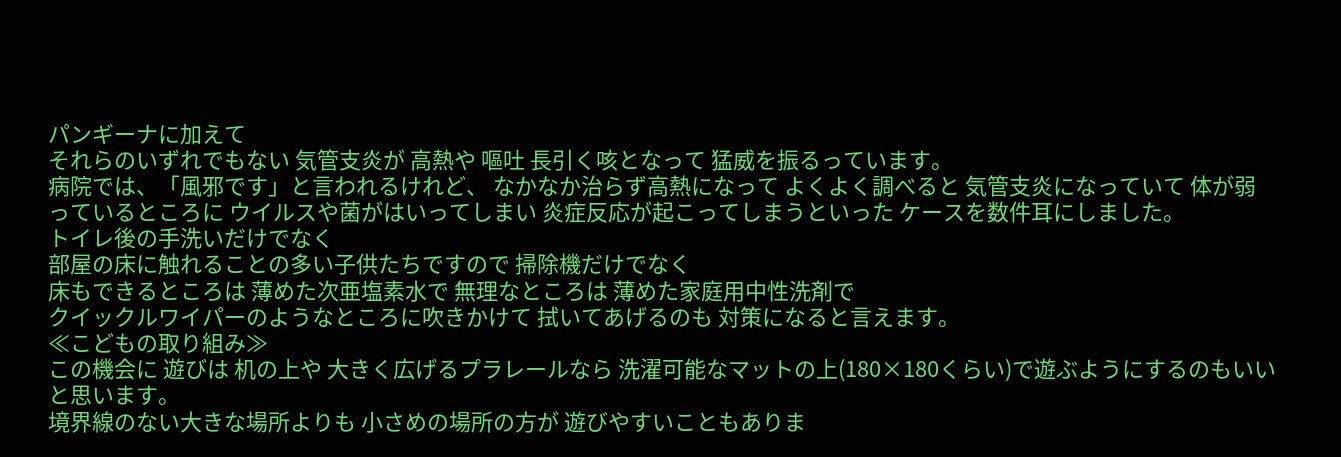パンギーナに加えて
それらのいずれでもない 気管支炎が 高熱や 嘔吐 長引く咳となって 猛威を振るっています。
病院では、「風邪です」と言われるけれど、 なかなか治らず高熱になって よくよく調べると 気管支炎になっていて 体が弱っているところに ウイルスや菌がはいってしまい 炎症反応が起こってしまうといった ケースを数件耳にしました。
トイレ後の手洗いだけでなく
部屋の床に触れることの多い子供たちですので 掃除機だけでなく
床もできるところは 薄めた次亜塩素水で 無理なところは 薄めた家庭用中性洗剤で
クイックルワイパーのようなところに吹きかけて 拭いてあげるのも 対策になると言えます。
≪こどもの取り組み≫
この機会に 遊びは 机の上や 大きく広げるプラレールなら 洗濯可能なマットの上(180×180くらい)で遊ぶようにするのもいいと思います。
境界線のない大きな場所よりも 小さめの場所の方が 遊びやすいこともありま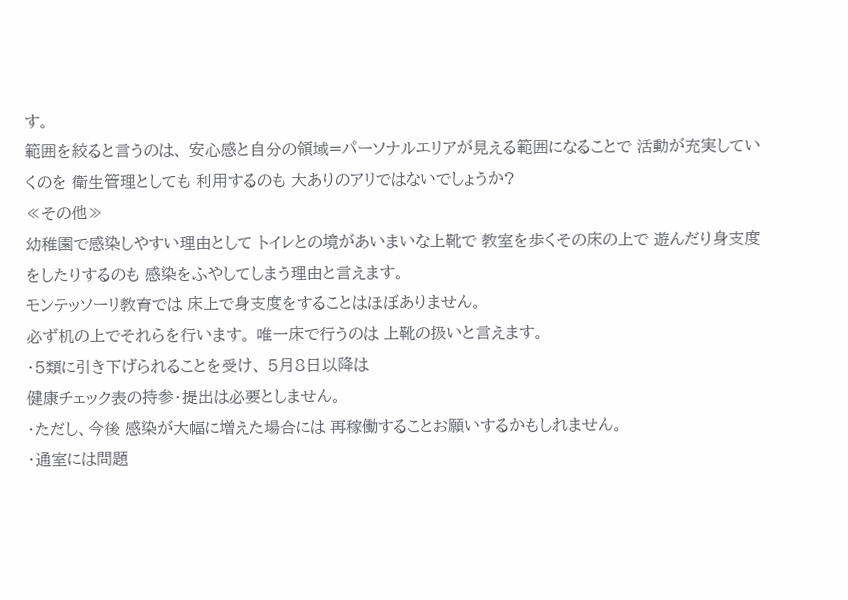す。
範囲を絞ると言うのは、 安心感と自分の領域=パーソナルエリアが見える範囲になることで 活動が充実していくのを 衛生管理としても 利用するのも 大ありのアリではないでしょうか?
≪その他≫
幼稚園で感染しやすい理由として トイレとの境があいまいな上靴で 教室を歩くその床の上で 遊んだり身支度をしたりするのも 感染をふやしてしまう理由と言えます。
モンテッソーリ教育では 床上で身支度をすることはほぼありません。
必ず机の上でそれらを行います。 唯一床で行うのは 上靴の扱いと言えます。
・5類に引き下げられることを受け、 5月8日以降は
健康チェック表の持参・提出は必要としません。
・ただし、今後 感染が大幅に増えた場合には 再稼働することお願いするかもしれません。
・通室には問題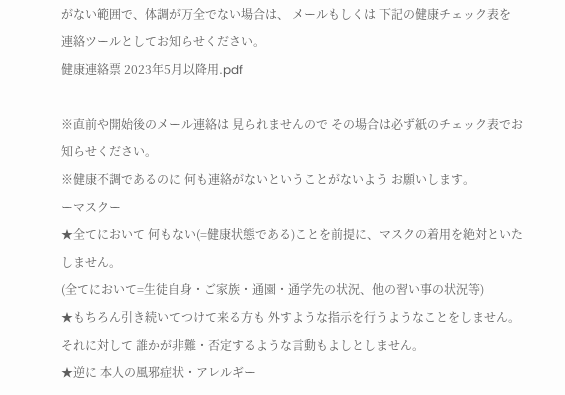がない範囲で、体調が万全でない場合は、 メールもしくは 下記の健康チェック表を
連絡ツールとしてお知らせください。
健康連絡票 2023年5月以降用.pdf

※直前や開始後のメール連絡は 見られませんので その場合は必ず紙のチェック表でお知らせください。
※健康不調であるのに 何も連絡がないということがないよう お願いします。
ーマスクー
★全てにおいて 何もない(=健康状態である)ことを前提に、マスクの着用を絶対といたしません。
(全てにおいて=生徒自身・ご家族・通園・通学先の状況、他の習い事の状況等)
★もちろん引き続いてつけて来る方も 外すような指示を行うようなことをしません。
それに対して 誰かが非難・否定するような言動もよしとしません。
★逆に 本人の風邪症状・アレルギー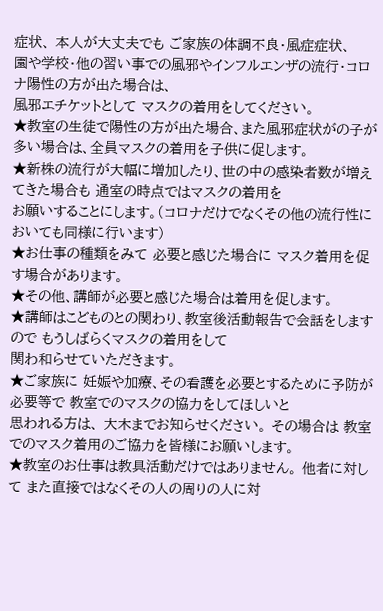症状、 本人が大丈夫でも ご家族の体調不良・風症症状、
園や学校・他の習い事での風邪やインフルエンザの流行・コロナ陽性の方が出た場合は、
風邪エチケットとして マスクの着用をしてください。
★教室の生徒で陽性の方が出た場合、また風邪症状がの子が多い場合は、全員マスクの着用を子供に促します。
★新株の流行が大幅に増加したり、世の中の感染者数が増えてきた場合も 通室の時点ではマスクの着用を
お願いすることにします。(コロナだけでなくその他の流行性においても同様に行います)
★お仕事の種類をみて 必要と感じた場合に マスク着用を促す場合があります。
★その他、講師が必要と感じた場合は着用を促します。
★講師はこどものとの関わり、教室後活動報告で会話をしますので もうしばらくマスクの着用をして
関わ和らせていただきます。
★ご家族に 妊娠や加療、その看護を必要とするために予防が必要等で 教室でのマスクの協力をしてほしいと
思われる方は、 大木までお知らせください。 その場合は 教室でのマスク着用のご協力を皆様にお願いします。
★教室のお仕事は教具活動だけではありません。 他者に対して また直接ではなくその人の周りの人に対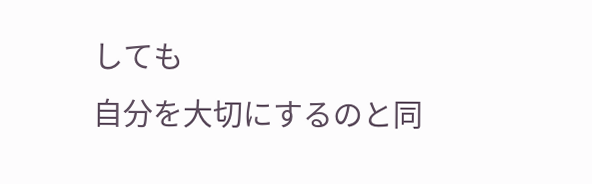しても
自分を大切にするのと同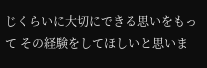じくらいに大切にできる思いをもって その経験をしてほしいと思いま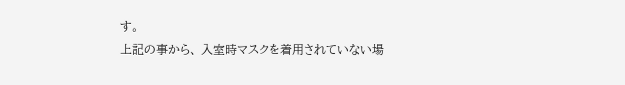す。
上記の事から、 入室時マスクを着用されていない場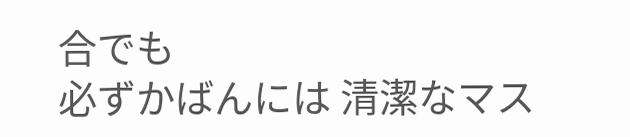合でも
必ずかばんには 清潔なマス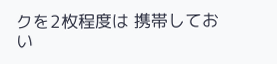クを2枚程度は 携帯しておい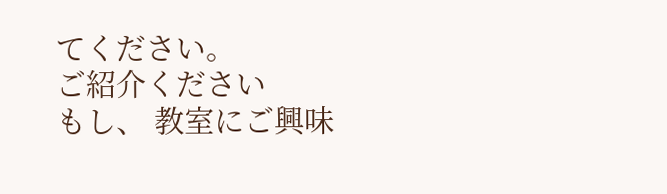てください。
ご紹介ください
もし、 教室にご興味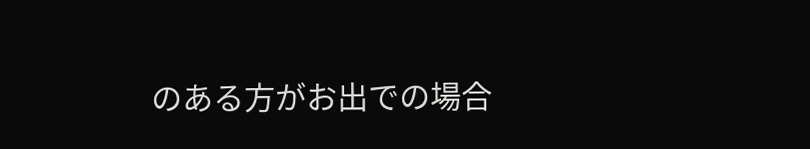のある方がお出での場合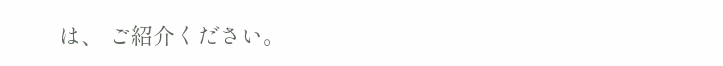は、 ご紹介ください。